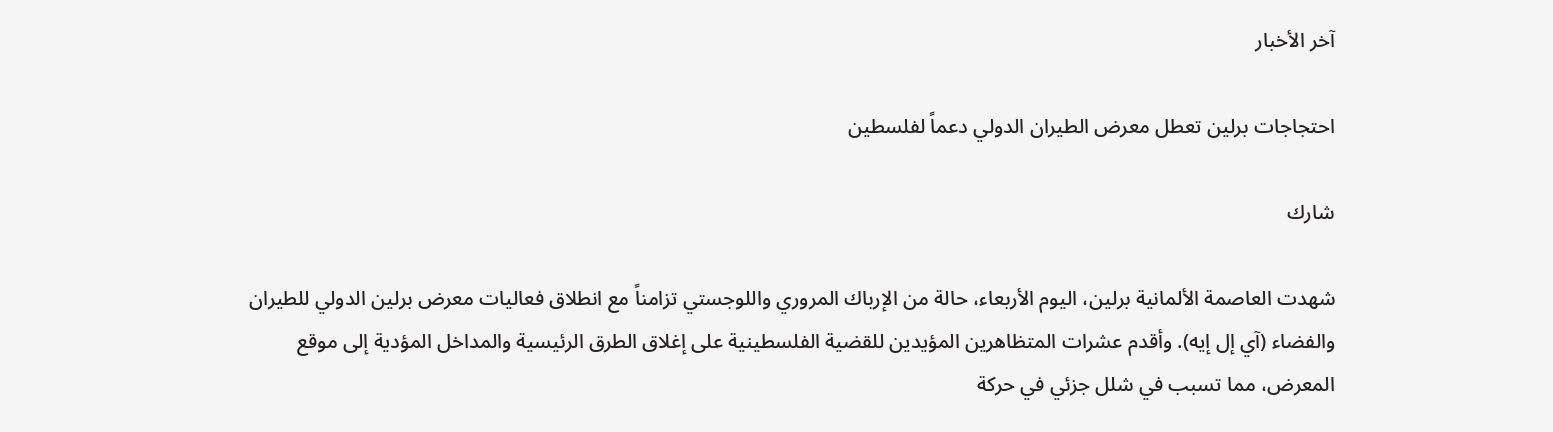آخر الأخبار

احتجاجات برلين تعطل معرض الطيران الدولي دعماً لفلسطين

شارك

شهدت العاصمة الألمانية برلين، اليوم الأربعاء، حالة من الإرباك المروري واللوجستي تزامناً مع انطلاق فعاليات معرض برلين الدولي للطيران والفضاء (آي إل إيه). وأقدم عشرات المتظاهرين المؤيدين للقضية الفلسطينية على إغلاق الطرق الرئيسية والمداخل المؤدية إلى موقع المعرض، مما تسبب في شلل جزئي في حركة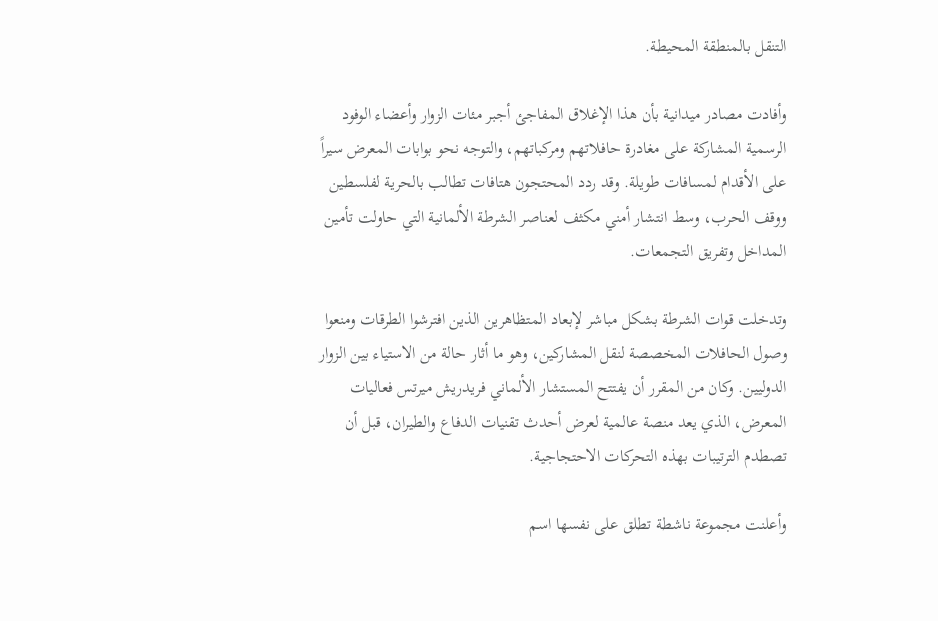التنقل بالمنطقة المحيطة.

وأفادت مصادر ميدانية بأن هذا الإغلاق المفاجئ أجبر مئات الزوار وأعضاء الوفود الرسمية المشاركة على مغادرة حافلاتهم ومركباتهم، والتوجه نحو بوابات المعرض سيراً على الأقدام لمسافات طويلة. وقد ردد المحتجون هتافات تطالب بالحرية لفلسطين ووقف الحرب، وسط انتشار أمني مكثف لعناصر الشرطة الألمانية التي حاولت تأمين المداخل وتفريق التجمعات.

وتدخلت قوات الشرطة بشكل مباشر لإبعاد المتظاهرين الذين افترشوا الطرقات ومنعوا وصول الحافلات المخصصة لنقل المشاركين، وهو ما أثار حالة من الاستياء بين الزوار الدوليين. وكان من المقرر أن يفتتح المستشار الألماني فريدريش ميرتس فعاليات المعرض، الذي يعد منصة عالمية لعرض أحدث تقنيات الدفاع والطيران، قبل أن تصطدم الترتيبات بهذه التحركات الاحتجاجية.

وأعلنت مجموعة ناشطة تطلق على نفسها اسم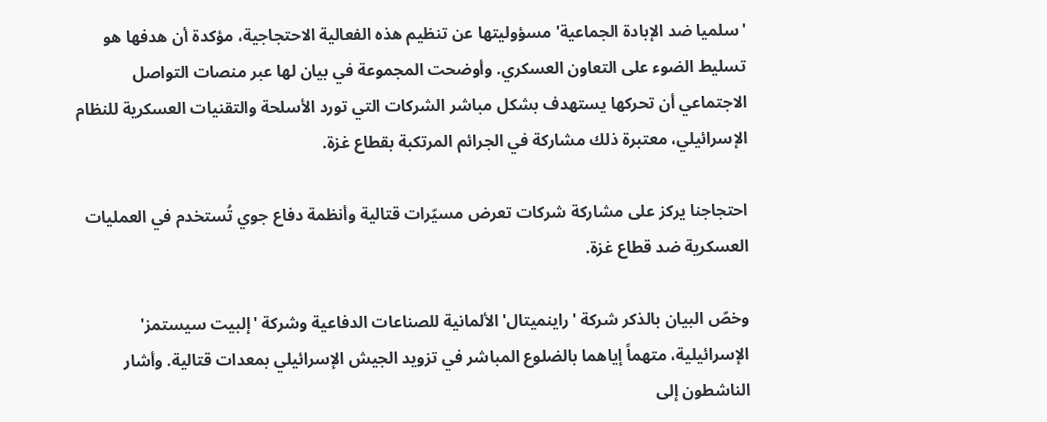'سلميا ضد الإبادة الجماعية' مسؤوليتها عن تنظيم هذه الفعالية الاحتجاجية، مؤكدة أن هدفها هو تسليط الضوء على التعاون العسكري. وأوضحت المجموعة في بيان لها عبر منصات التواصل الاجتماعي أن تحركها يستهدف بشكل مباشر الشركات التي تورد الأسلحة والتقنيات العسكرية للنظام الإسرائيلي، معتبرة ذلك مشاركة في الجرائم المرتكبة بقطاع غزة.

احتجاجنا يركز على مشاركة شركات تعرض مسيّرات قتالية وأنظمة دفاع جوي تُستخدم في العمليات العسكرية ضد قطاع غزة.

وخصّ البيان بالذكر شركة 'راينميتال' الألمانية للصناعات الدفاعية وشركة 'إلبيت سيستمز' الإسرائيلية، متهماً إياهما بالضلوع المباشر في تزويد الجيش الإسرائيلي بمعدات قتالية. وأشار الناشطون إلى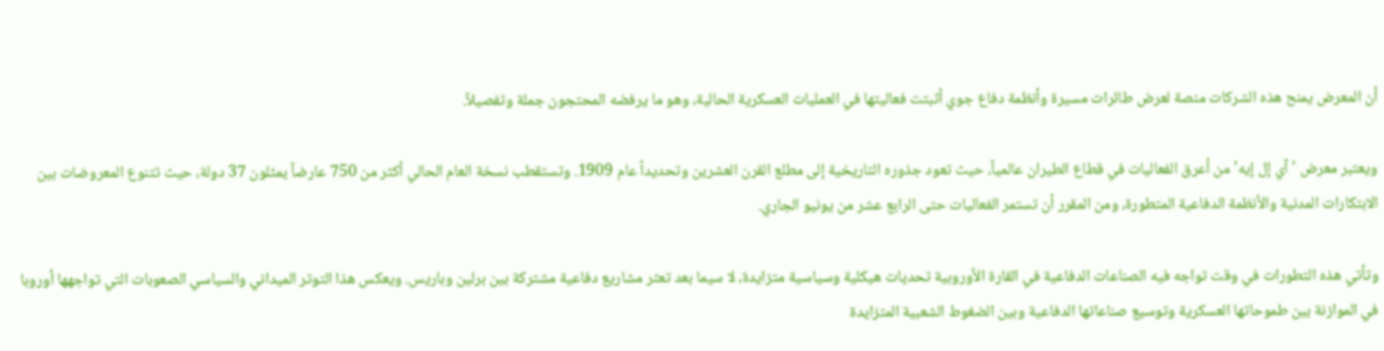أن المعرض يمنح هذه الشركات منصة لعرض طائرات مسيرة وأنظمة دفاع جوي أثبتت فعاليتها في العمليات العسكرية الحالية، وهو ما يرفضه المحتجون جملة وتفصيلاً.

ويعتبر معرض 'آي إل إيه' من أعرق الفعاليات في قطاع الطيران عالمياً، حيث تعود جذوره التاريخية إلى مطلع القرن العشرين وتحديداً عام 1909. وتستقطب نسخة العام الحالي أكثر من 750 عارضاً يمثلون 37 دولة، حيث تتنوع المعروضات بين الابتكارات المدنية والأنظمة الدفاعية المتطورة، ومن المقرر أن تستمر الفعاليات حتى الرابع عشر من يونيو الجاري.

وتأتي هذه التطورات في وقت تواجه فيه الصناعات الدفاعية في القارة الأوروبية تحديات هيكلية وسياسية متزايدة، لا سيما بعد تعثر مشاريع دفاعية مشتركة بين برلين وباريس. ويعكس هذا التوتر الميداني والسياسي الصعوبات التي تواجهها أوروبا في الموازنة بين طموحاتها العسكرية وتوسيع صناعاتها الدفاعية وبين الضغوط الشعبية المتزايدة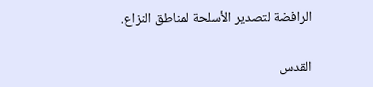الرافضة لتصدير الأسلحة لمناطق النزاع.

القدس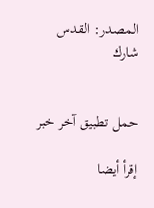المصدر: القدس
شارك


حمل تطبيق آخر خبر

إقرأ أيضا